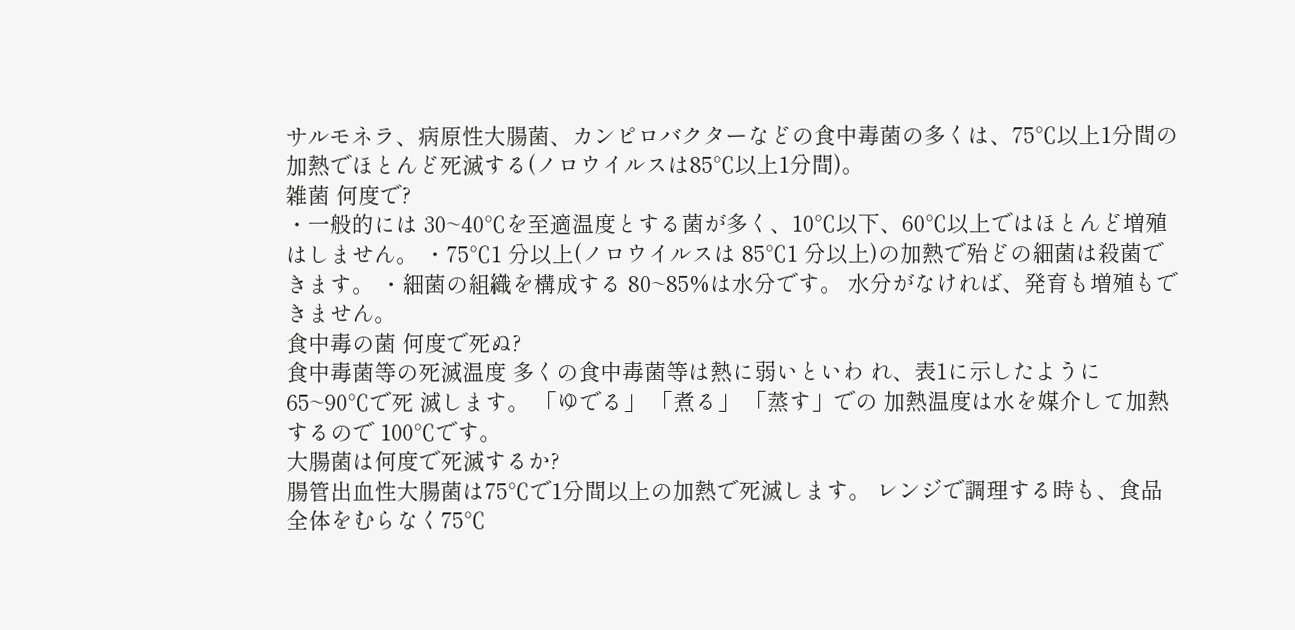サルモネラ、病原性大腸菌、カンピロバクターなどの食中毒菌の多くは、75℃以上1分間の加熱でほとんど死滅する(ノロウイルスは85℃以上1分間)。
雑菌 何度で?
・一般的には 30~40℃を至適温度とする菌が多く、10℃以下、60℃以上ではほとんど増殖はしません。 ・75℃1 分以上(ノロウイルスは 85℃1 分以上)の加熱で殆どの細菌は殺菌できます。 ・細菌の組織を構成する 80~85%は水分です。 水分がなければ、発育も増殖もできません。
食中毒の菌 何度で死ぬ?
食中毒菌等の死滅温度 多くの食中毒菌等は熱に弱いといわ れ、表1に示したように65~90℃で死 滅します。 「ゆでる」 「煮る」 「蒸す」での 加熱温度は水を媒介して加熱するので 100℃です。
大腸菌は何度で死滅するか?
腸管出血性大腸菌は75℃で1分間以上の加熱で死滅します。 レンジで調理する時も、食品全体をむらなく75℃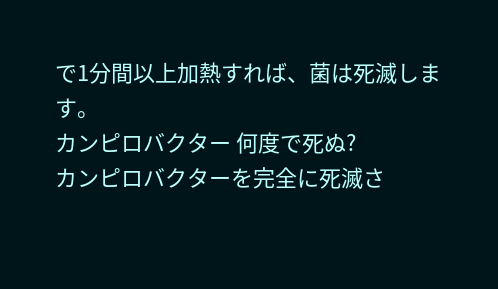で1分間以上加熱すれば、菌は死滅します。
カンピロバクター 何度で死ぬ?
カンピロバクターを完全に死滅さ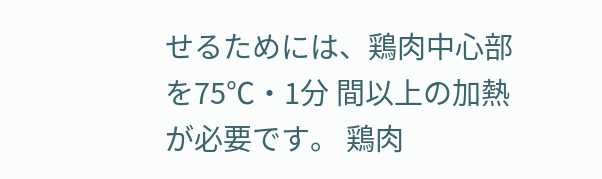せるためには、鶏肉中心部を75℃・1分 間以上の加熱が必要です。 鶏肉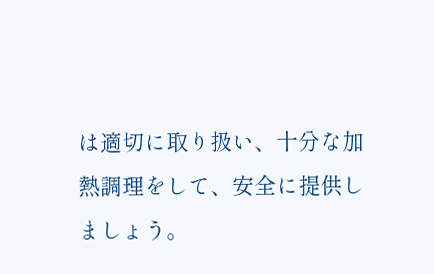は適切に取り扱い、十分な加熱調理をして、安全に提供しましょう。